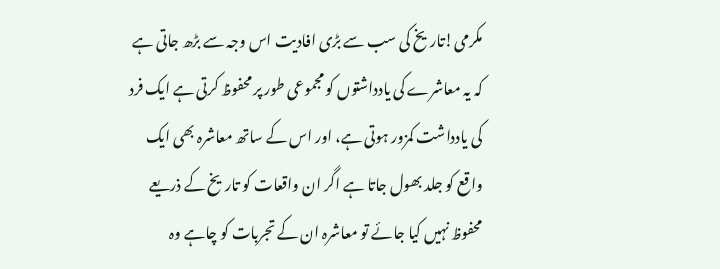مکرمی!تاریخ کی سب سے بڑی افادیت اس وجہ سے بڑھ جاتی ہے کہ یہ معاشرے کی یادداشتوں کو مجموعی طور پر محفوظ کرتی ہے ایک فرد کی یادداشت کمزور ہوتی ہے، اور اس کے ساتھ معاشرہ بھی ایک واقع کو جلد بھول جاتا ہے اگر ان واقعات کو تاریخ کے ذریعے محفوظ نہیں کیا جائے تو معاشرہ ان کے تجربات کو چاہے وہ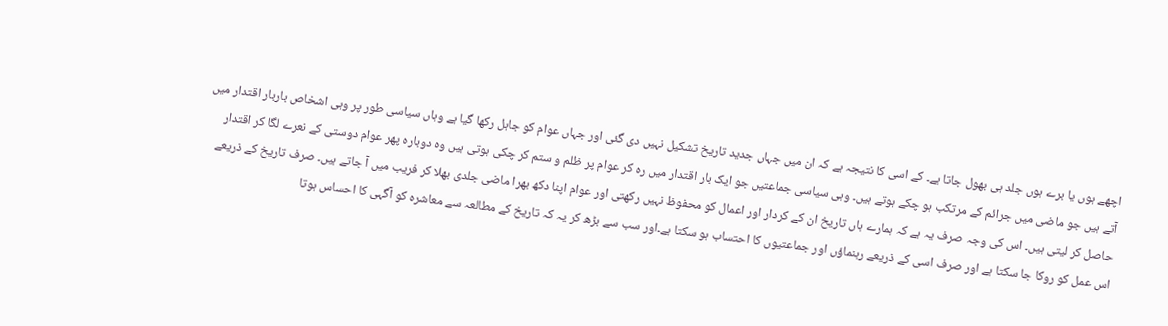اچھے ہوں یا برے ہوں جلد ہی بھول جاتا ہے۔ کے اسی کا نتیجہ ہے کہ ان میں جہاں جدید تاریخ تشکیل نہیں دی گئی اور جہاں عوام کو جاہل رکھا گیا ہے وہاں سیاسی طور پر وہی اشخاص باربار اقتدار میں آتے ہیں جو ماضی میں جرائم کے مرتکب ہو چکے ہوتے ہیں۔ وہی سیاسی جماعتیں جو ایک بار اقتدار میں رہ کر عوام پر ظلم و ستم کر چکی ہوتی ہیں وہ دوبارہ پھر عوام دوستی کے نعرے لگا کر اقتدار حاصل کر لیتی ہیں۔ اس کی وجہ صرف یہ ہے کہ ہمارے ہاں تاریخ ان کے کردار اور اعمال کو محفوظ نہیں رکھتی اور عوام اپنا دکھ بھرا ماضی جلدی بھلا کر فریب میں آ جاتے ہیں۔ صرف تاریخ کے ذریعے اس عمل کو روکا جا سکتا ہے اور صرف اسی کے ذریعے رہنماؤں اور جماعتیوں کا احتساب ہو سکتا ہے۔اور سب سے بڑھ کر یہ کہ تاریخ کے مطالعہ سے معاشرہ کو آگہی کا احساس ہوتا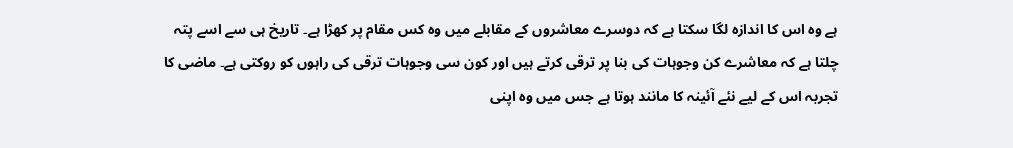ہے وہ اس کا اندازہ لگا سکتا ہے کہ دوسرے معاشروں کے مقابلے میں وہ کس مقام پر کھڑا ہے۔ تاریخ ہی سے اسے پتہ چلتا ہے کہ معاشرے کن وجوہات کی بنا پر ترقی کرتے ہیں اور کون سی وجوہات ترقی کی راہوں کو روکتی ہے۔ ماضی کا تجربہ اس کے لیے نئے آئینہ کا مانند ہوتا ہے جس میں وہ اپنی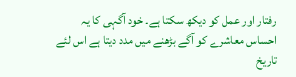رفتار اور عمل کو دیکھ سکتا ہے۔ خود آگہی کا یہ احساس معاشرے کو آگے بڑھنے میں مدد دیتا ہے اس لئے تاریخ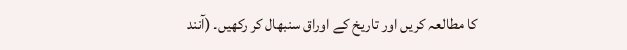کا مطالعہ کریں اور تاریخ کے اوراق سنبھال کر رکھیں۔ (آنند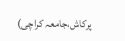پرکاش،جامعہ کراچی)